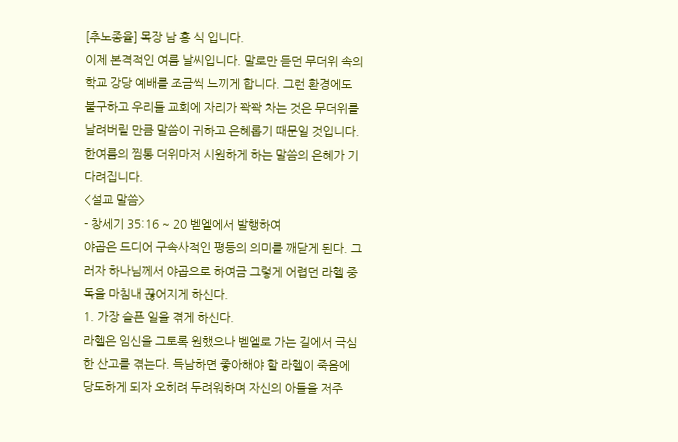[추노종율] 목장 남 흥 식 입니다.
이제 본격적인 여름 날씨입니다. 말로만 듣던 무더위 속의 학교 강당 예배를 조금씩 느끼게 합니다. 그런 환경에도 불구하고 우리들 교회에 자리가 꽉꽉 차는 것은 무더위를 날려버릴 만큼 말씀이 귀하고 은혜롭기 때문일 것입니다. 한여름의 찜통 더위마저 시원하게 하는 말씀의 은혜가 기다려집니다.
<설교 말씀>
- 창세기 35:16 ~ 20 벧엘에서 발행하여
야곱은 드디어 구속사적인 평등의 의미를 깨닫게 된다. 그러자 하나님께서 야곱으로 하여금 그렇게 어렵던 라헬 중독을 마침내 끊어지게 하신다.
1. 가장 슬픈 일을 겪게 하신다.
라헬은 임신을 그토록 원했으나 벧엘로 가는 길에서 극심한 산고를 겪는다. 득남하면 좋아해야 할 라헬이 죽음에 당도하게 되자 오히려 두려워하며 자신의 아들을 저주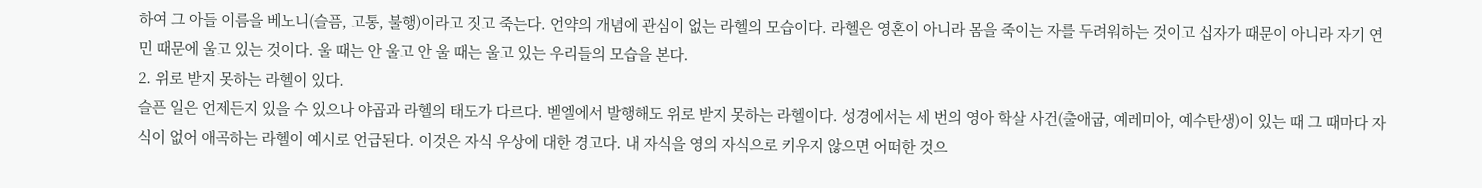하여 그 아들 이름을 베노니(슬픔, 고통, 불행)이라고 짓고 죽는다. 언약의 개념에 관심이 없는 라헬의 모습이다. 라헬은 영혼이 아니라 몸을 죽이는 자를 두려워하는 것이고 십자가 때문이 아니라 자기 연민 때문에 울고 있는 것이다. 울 때는 안 울고 안 울 때는 울고 있는 우리들의 모습을 본다.
2. 위로 받지 못하는 라헬이 있다.
슬픈 일은 언제든지 있을 수 있으나 야곱과 라헬의 태도가 다르다. 벧엘에서 발행해도 위로 받지 못하는 라헬이다. 성경에서는 세 번의 영아 학살 사건(출애굽, 예레미아, 예수탄생)이 있는 때 그 때마다 자식이 없어 애곡하는 라헬이 예시로 언급된다. 이것은 자식 우상에 대한 경고다. 내 자식을 영의 자식으로 키우지 않으면 어떠한 것으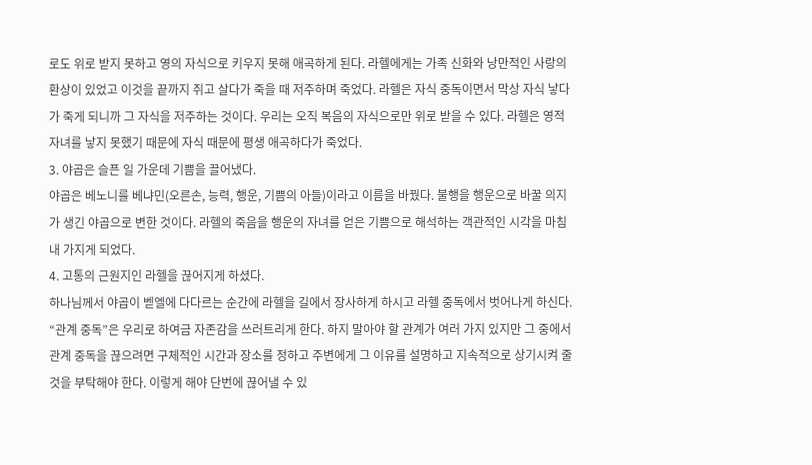로도 위로 받지 못하고 영의 자식으로 키우지 못해 애곡하게 된다. 라헬에게는 가족 신화와 낭만적인 사랑의 환상이 있었고 이것을 끝까지 쥐고 살다가 죽을 때 저주하며 죽었다. 라헬은 자식 중독이면서 막상 자식 낳다가 죽게 되니까 그 자식을 저주하는 것이다. 우리는 오직 복음의 자식으로만 위로 받을 수 있다. 라헬은 영적 자녀를 낳지 못했기 때문에 자식 때문에 평생 애곡하다가 죽었다.
3. 야곱은 슬픈 일 가운데 기쁨을 끌어냈다.
야곱은 베노니를 베냐민(오른손, 능력, 행운, 기쁨의 아들)이라고 이름을 바꿨다. 불행을 행운으로 바꿀 의지가 생긴 야곱으로 변한 것이다. 라헬의 죽음을 행운의 자녀를 얻은 기쁨으로 해석하는 객관적인 시각을 마침내 가지게 되었다.
4. 고통의 근원지인 라헬을 끊어지게 하셨다.
하나님께서 야곱이 벧엘에 다다르는 순간에 라헬을 길에서 장사하게 하시고 라헬 중독에서 벗어나게 하신다. “관계 중독”은 우리로 하여금 자존감을 쓰러트리게 한다. 하지 말아야 할 관계가 여러 가지 있지만 그 중에서 관계 중독을 끊으려면 구체적인 시간과 장소를 정하고 주변에게 그 이유를 설명하고 지속적으로 상기시켜 줄 것을 부탁해야 한다. 이렇게 해야 단번에 끊어낼 수 있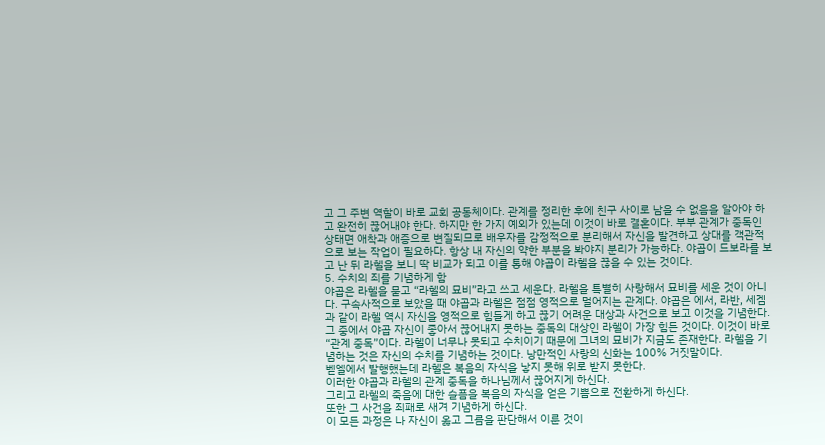고 그 주변 역할이 바로 교회 공동체이다. 관계를 정리한 후에 친구 사이로 남을 수 없음을 알아야 하고 완전히 끊어내야 한다. 하지만 한 가지 예외가 있는데 이것이 바로 결혼이다. 부부 관계가 중독인 상태면 애착과 애증으로 변질되므로 배우자를 감정적으로 분리해서 자신을 발견하고 상대를 객관적으로 보는 작업이 필요하다. 항상 내 자신의 약한 부분을 봐야지 분리가 가능하다. 야곱이 드보라를 보고 난 뒤 라헬을 보니 딱 비교가 되고 이를 통해 야곱이 라헬을 끊을 수 있는 것이다.
5. 수치의 죄를 기념하게 함
야곱은 라헬을 묻고 “라헬의 묘비”라고 쓰고 세운다. 라헬을 특별히 사랑해서 묘비를 세운 것이 아니다. 구속사적으로 보았을 때 야곱과 라헬은 점점 영적으로 멀어지는 관계다. 야곱은 에서, 라반, 세겜과 같이 라헬 역시 자신을 영적으로 힘들게 하고 끊기 어려운 대상과 사건으로 보고 이것을 기념한다. 그 중에서 야곱 자신이 좋아서 끊어내지 못하는 중독의 대상인 라헬이 가장 힘든 것이다. 이것이 바로 “관계 중독”이다. 라헬이 너무나 못되고 수치이기 때문에 그녀의 묘비가 지금도 존재한다. 라헬을 기념하는 것은 자신의 수치를 기념하는 것이다. 낭만적인 사랑의 신화는 100% 거짓말이다.
벧엘에서 발행했는데 라헬은 복음의 자식을 낳지 못해 위로 받지 못한다.
이러한 야곱과 라헬의 관계 중독을 하나님께서 끊어지게 하신다.
그리고 라헬의 죽음에 대한 슬픔을 복음의 자식을 얻은 기쁨으로 전환하게 하신다.
또한 그 사건을 죄패로 새겨 기념하게 하신다.
이 모든 과정은 나 자신이 옳고 그름을 판단해서 이룬 것이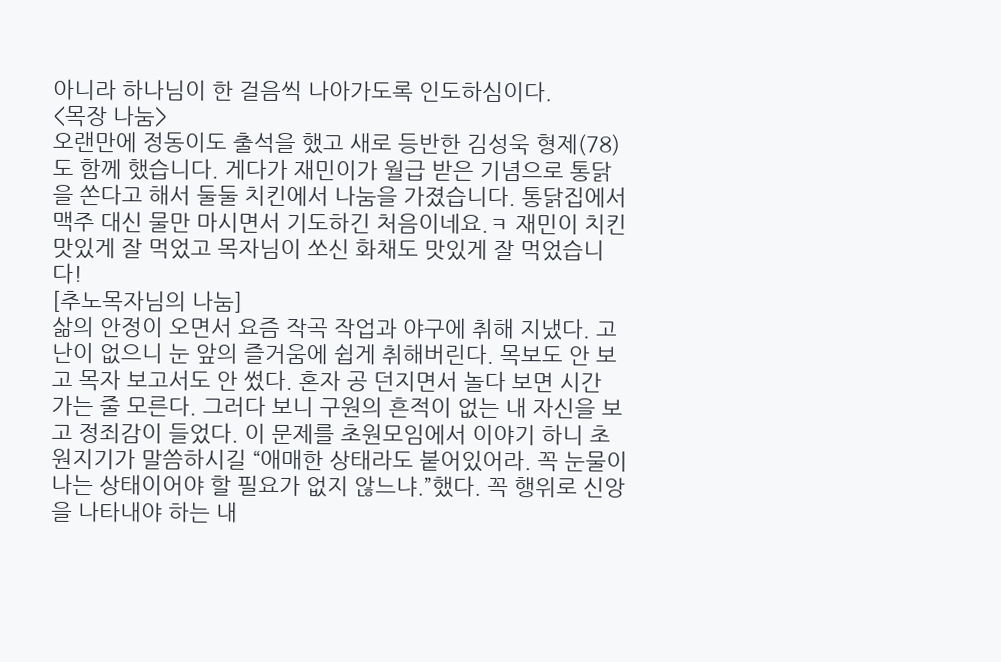아니라 하나님이 한 걸음씩 나아가도록 인도하심이다.
<목장 나눔>
오랜만에 정동이도 출석을 했고 새로 등반한 김성욱 형제(78)도 함께 했습니다. 게다가 재민이가 월급 받은 기념으로 통닭을 쏜다고 해서 둘둘 치킨에서 나눔을 가졌습니다. 통닭집에서 맥주 대신 물만 마시면서 기도하긴 처음이네요.ㅋ 재민이 치킨 맛있게 잘 먹었고 목자님이 쏘신 화채도 맛있게 잘 먹었습니다!
[추노목자님의 나눔]
삶의 안정이 오면서 요즘 작곡 작업과 야구에 취해 지냈다. 고난이 없으니 눈 앞의 즐거움에 쉽게 취해버린다. 목보도 안 보고 목자 보고서도 안 썼다. 혼자 공 던지면서 놀다 보면 시간 가는 줄 모른다. 그러다 보니 구원의 흔적이 없는 내 자신을 보고 정죄감이 들었다. 이 문제를 초원모임에서 이야기 하니 초원지기가 말씀하시길 “애매한 상태라도 붙어있어라. 꼭 눈물이 나는 상태이어야 할 필요가 없지 않느냐.”했다. 꼭 행위로 신앙을 나타내야 하는 내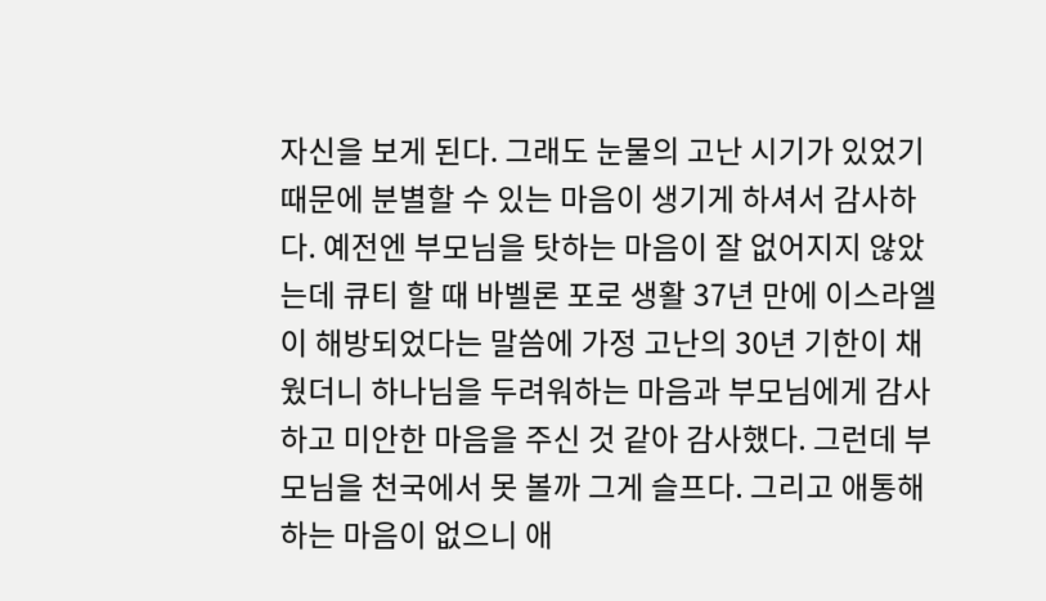자신을 보게 된다. 그래도 눈물의 고난 시기가 있었기 때문에 분별할 수 있는 마음이 생기게 하셔서 감사하다. 예전엔 부모님을 탓하는 마음이 잘 없어지지 않았는데 큐티 할 때 바벨론 포로 생활 37년 만에 이스라엘이 해방되었다는 말씀에 가정 고난의 30년 기한이 채웠더니 하나님을 두려워하는 마음과 부모님에게 감사하고 미안한 마음을 주신 것 같아 감사했다. 그런데 부모님을 천국에서 못 볼까 그게 슬프다. 그리고 애통해하는 마음이 없으니 애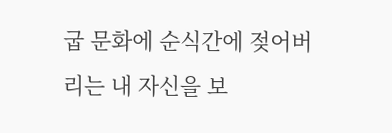굽 문화에 순식간에 젖어버리는 내 자신을 보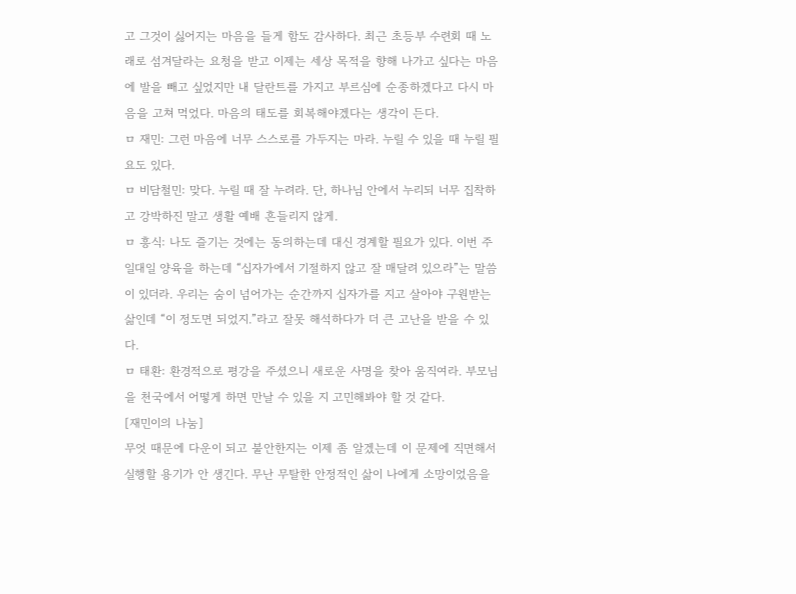고 그것이 싫어지는 마음을 들게 함도 감사하다. 최근 초등부 수련회 때 노래로 섬겨달라는 요청을 받고 이제는 세상 목적을 향해 나가고 싶다는 마음에 발을 빼고 싶었지만 내 달란트를 가지고 부르심에 순종하겠다고 다시 마음을 고쳐 먹었다. 마음의 태도를 회복해야겠다는 생각이 든다.
ㅁ 재민: 그런 마음에 너무 스스로를 가두지는 마라. 누릴 수 있을 때 누릴 필요도 있다.
ㅁ 비담철민: 맞다. 누릴 때 잘 누려라. 단, 하나님 안에서 누리되 너무 집착하고 강박하진 말고 생활 예배 흔들리지 않게.
ㅁ 흥식: 나도 즐기는 것에는 동의하는데 대신 경계할 필요가 있다. 이번 주 일대일 양육을 하는데 “십자가에서 기절하지 않고 잘 매달려 있으라”는 말씀이 있더라. 우리는 숨이 넘어가는 순간까지 십자가를 지고 살아야 구원받는 삶인데 “이 정도면 되었지.”라고 잘못 해석하다가 더 큰 고난을 받을 수 있다.
ㅁ 태환: 환경적으로 평강을 주셨으니 새로운 사명을 찾아 움직여라. 부모님을 천국에서 어떻게 하면 만날 수 있을 지 고민해봐야 할 것 같다.
[재민이의 나눔]
무엇 때문에 다운이 되고 불안한지는 이제 좀 알겠는데 이 문제에 직면해서 실행할 용기가 안 생긴다. 무난 무탈한 안정적인 삶이 나에게 소망이었음을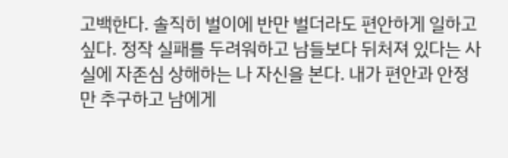고백한다. 솔직히 벌이에 반만 벌더라도 편안하게 일하고 싶다. 정작 실패를 두려워하고 남들보다 뒤처져 있다는 사실에 자존심 상해하는 나 자신을 본다. 내가 편안과 안정만 추구하고 남에게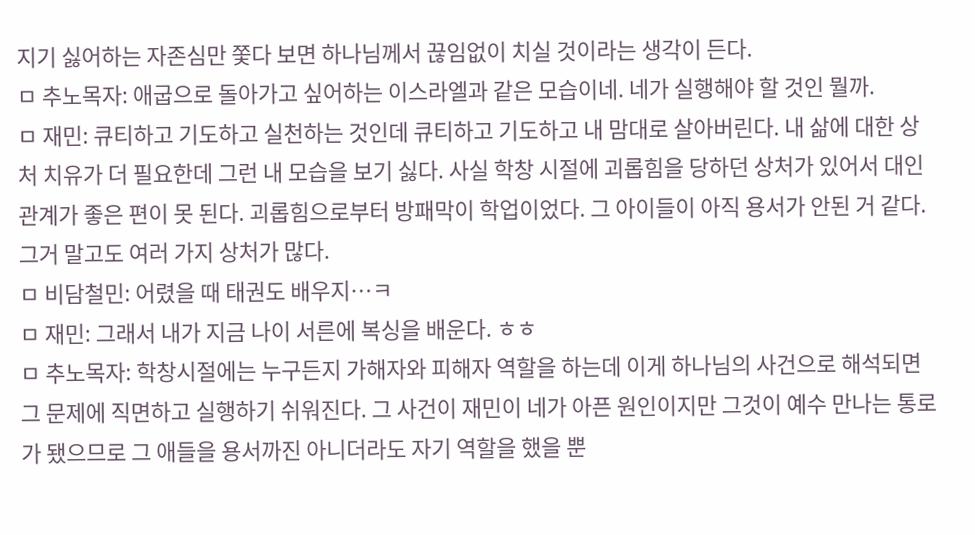지기 싫어하는 자존심만 쫓다 보면 하나님께서 끊임없이 치실 것이라는 생각이 든다.
ㅁ 추노목자: 애굽으로 돌아가고 싶어하는 이스라엘과 같은 모습이네. 네가 실행해야 할 것인 뭘까.
ㅁ 재민: 큐티하고 기도하고 실천하는 것인데 큐티하고 기도하고 내 맘대로 살아버린다. 내 삶에 대한 상처 치유가 더 필요한데 그런 내 모습을 보기 싫다. 사실 학창 시절에 괴롭힘을 당하던 상처가 있어서 대인관계가 좋은 편이 못 된다. 괴롭힘으로부터 방패막이 학업이었다. 그 아이들이 아직 용서가 안된 거 같다. 그거 말고도 여러 가지 상처가 많다.
ㅁ 비담철민: 어렸을 때 태권도 배우지…ㅋ
ㅁ 재민: 그래서 내가 지금 나이 서른에 복싱을 배운다. ㅎㅎ
ㅁ 추노목자: 학창시절에는 누구든지 가해자와 피해자 역할을 하는데 이게 하나님의 사건으로 해석되면 그 문제에 직면하고 실행하기 쉬워진다. 그 사건이 재민이 네가 아픈 원인이지만 그것이 예수 만나는 통로가 됐으므로 그 애들을 용서까진 아니더라도 자기 역할을 했을 뿐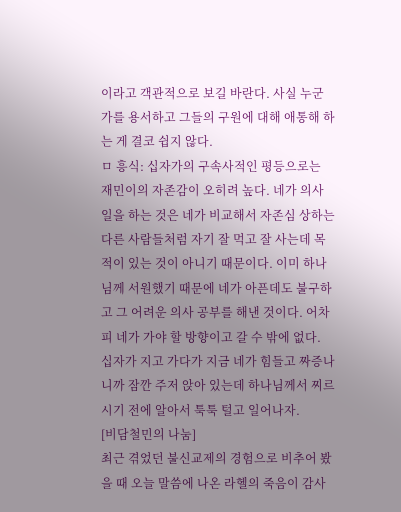이라고 객관적으로 보길 바란다. 사실 누군가를 용서하고 그들의 구원에 대해 애통해 하는 게 결코 쉽지 않다.
ㅁ 흥식: 십자가의 구속사적인 평등으로는 재민이의 자존감이 오히려 높다. 네가 의사 일을 하는 것은 네가 비교해서 자존심 상하는 다른 사람들처럼 자기 잘 먹고 잘 사는데 목적이 있는 것이 아니기 때문이다. 이미 하나님께 서원했기 때문에 네가 아픈데도 불구하고 그 어려운 의사 공부를 해낸 것이다. 어차피 네가 가야 할 방향이고 갈 수 밖에 없다. 십자가 지고 가다가 지금 네가 힘들고 짜증나니까 잠깐 주저 앉아 있는데 하나님께서 찌르시기 전에 알아서 툭툭 털고 일어나자.
[비담철민의 나눔]
최근 겪었던 불신교제의 경험으로 비추어 봤을 때 오늘 말씀에 나온 라헬의 죽음이 감사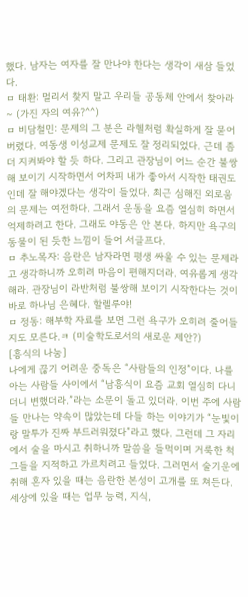했다. 남자는 여자를 잘 만나야 한다는 생각이 새삼 들었다.
ㅁ 태환: 멀리서 찾지 말고 우리들 공동체 안에서 찾아라~ (가진 자의 여유?^^)
ㅁ 비담철민: 문제의 그 분은 라헬처럼 확실하게 잘 묻어버렸다. 여동생 이성교제 문제도 잘 정리되었다. 근데 좀 더 지켜봐야 할 듯 하다. 그리고 관장님이 어느 순간 불쌍해 보이기 시작하면서 어차피 내가 좋아서 시작한 태권도인데 잘 해야겠다는 생각이 들었다. 최근 심해진 외로움의 문제는 여전하다. 그래서 운동을 요즘 열심히 하면서 억제하려고 한다. 그래도 야동은 안 본다. 하지만 욕구의 동물이 된 듯한 느낌이 들어 서글프다.
ㅁ 추노목자: 음란은 남자라면 평생 싸울 수 있는 문제라고 생각하니까 오히려 마음이 편해지더라. 여유롭게 생각해라. 관장님이 라반처럼 불쌍해 보이기 시작한다는 것이 바로 하나님 은혜다. 할렐루야!
ㅁ 정동: 해부학 자료를 보면 그런 욕구가 오히려 줄어들지도 모른다.ㅋ (미술학도로서의 새로운 제안?)
[흥식의 나눔]
나에게 끊기 어려운 중독은 “사람들의 인정”이다. 나를 아는 사람들 사이에서 “남흥식이 요즘 교회 열심히 다니더니 변했더라.”라는 소문이 돌고 있더라. 이번 주에 사람들 만나는 약속이 많았는데 다들 하는 이야기가 “눈빛이랑 말투가 진짜 부드러워졌다”라고 했다. 그런데 그 자리에서 술을 마시고 취하니까 말씀을 들먹이며 거룩한 척 그들을 지적하고 가르치려고 들었다. 그러면서 술기운에 취해 혼자 있을 때는 음란한 본성이 고개를 또 쳐든다. 세상에 있을 때는 업무 능력, 지식,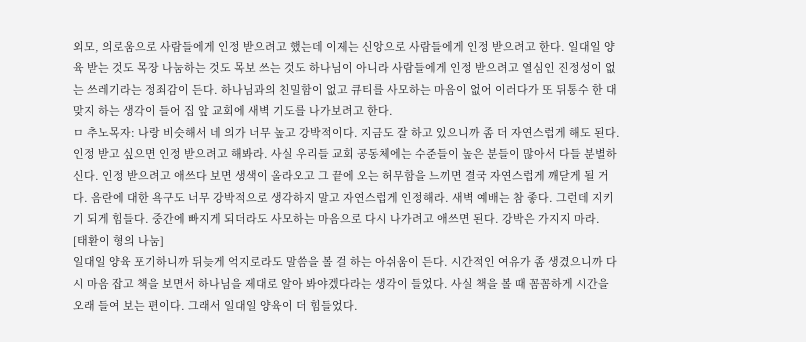외모, 의로움으로 사람들에게 인정 받으려고 했는데 이제는 신앙으로 사람들에게 인정 받으려고 한다. 일대일 양육 받는 것도 목장 나눔하는 것도 목보 쓰는 것도 하나님이 아니라 사람들에게 인정 받으려고 열심인 진정성이 없는 쓰레기라는 정죄감이 든다. 하나님과의 친밀함이 없고 큐티를 사모하는 마음이 없어 이러다가 또 뒤통수 한 대 맞지 하는 생각이 들어 집 앞 교회에 새벽 기도를 나가보려고 한다.
ㅁ 추노목자: 나랑 비슷해서 네 의가 너무 높고 강박적이다. 지금도 잘 하고 있으니까 좀 더 자연스럽게 해도 된다. 인정 받고 싶으면 인정 받으려고 해봐라. 사실 우리들 교회 공동체에는 수준들이 높은 분들이 많아서 다들 분별하신다. 인정 받으려고 애쓰다 보면 생색이 올라오고 그 끝에 오는 허무함을 느끼면 결국 자연스럽게 깨닫게 될 거다. 음란에 대한 욕구도 너무 강박적으로 생각하지 말고 자연스럽게 인정해라. 새벽 예배는 참 좋다. 그런데 지키기 되게 힘들다. 중간에 빠지게 되더라도 사모하는 마음으로 다시 나가려고 애쓰면 된다. 강박은 가지지 마라.
[태환이 형의 나눔]
일대일 양육 포기하니까 뒤늦게 억지로라도 말씀을 볼 걸 하는 아쉬움이 든다. 시간적인 여유가 좀 생겼으니까 다시 마음 잡고 책을 보면서 하나님을 제대로 알아 봐야겠다라는 생각이 들었다. 사실 책을 볼 때 꼼꼼하게 시간을 오래 들여 보는 편이다. 그래서 일대일 양육이 더 힘들었다.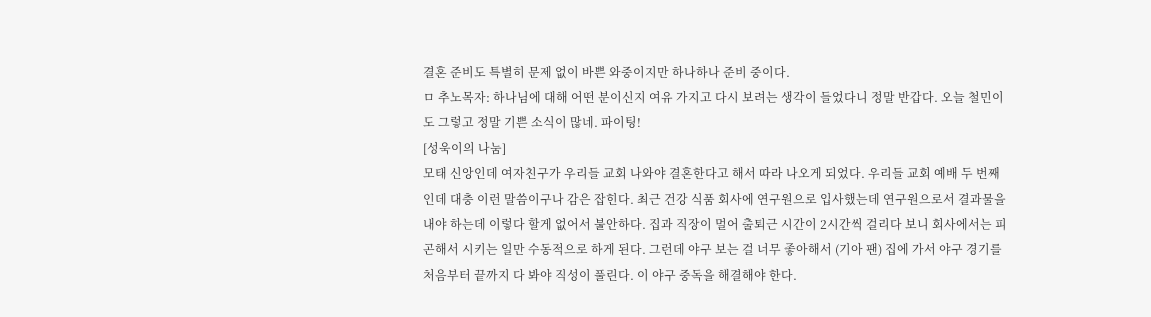결혼 준비도 특별히 문제 없이 바쁜 와중이지만 하나하나 준비 중이다.
ㅁ 추노목자: 하나님에 대해 어떤 분이신지 여유 가지고 다시 보려는 생각이 들었다니 정말 반갑다. 오늘 철민이도 그렇고 정말 기쁜 소식이 많네. 파이팅!
[성욱이의 나눔]
모태 신앙인데 여자친구가 우리들 교회 나와야 결혼한다고 해서 따라 나오게 되었다. 우리들 교회 예배 두 번째인데 대충 이런 말씀이구나 감은 잡힌다. 최근 건강 식품 회사에 연구원으로 입사했는데 연구원으로서 결과물을 내야 하는데 이렇다 할게 없어서 불안하다. 집과 직장이 멀어 출퇴근 시간이 2시간씩 걸리다 보니 회사에서는 피곤해서 시키는 일만 수동적으로 하게 된다. 그런데 야구 보는 걸 너무 좋아해서 (기아 팬) 집에 가서 야구 경기를 처음부터 끝까지 다 봐야 직성이 풀린다. 이 야구 중독을 해결해야 한다.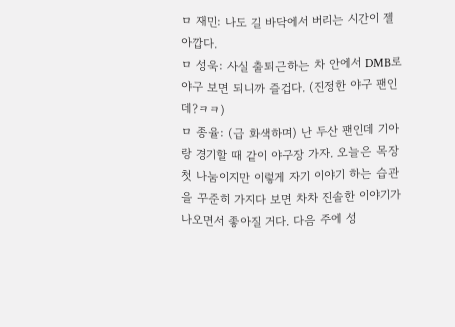ㅁ 재민: 나도 길 바닥에서 버리는 시간이 젤 아깝다.
ㅁ 성욱: 사실 출퇴근하는 차 안에서 DMB로 야구 보면 되니까 즐겁다. (진정한 야구 팬인데?ㅋㅋ)
ㅁ 종율: (급 화색하며) 난 두산 팬인데 기아랑 경기할 때 같이 야구장 가자. 오늘은 목장 첫 나눔이지만 이렇게 자기 이야기 하는 습관을 꾸준히 가지다 보면 차차 진솔한 이야기가 나오면서 좋아질 거다. 다음 주에 성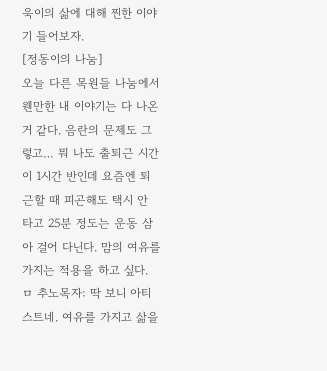욱이의 삶에 대해 찐한 이야기 들어보자.
[정동이의 나눔]
오늘 다른 목원들 나눔에서 웬만한 내 이야기는 다 나온 거 같다. 음란의 문제도 그렇고… 뭐 나도 출퇴근 시간이 1시간 반인데 요즘엔 퇴근할 때 피곤해도 택시 안 타고 25분 정도는 운동 삼아 걸어 다닌다. 맘의 여유를 가지는 적용을 하고 싶다.
ㅁ 추노목자: 딱 보니 아티스트네. 여유를 가지고 삶을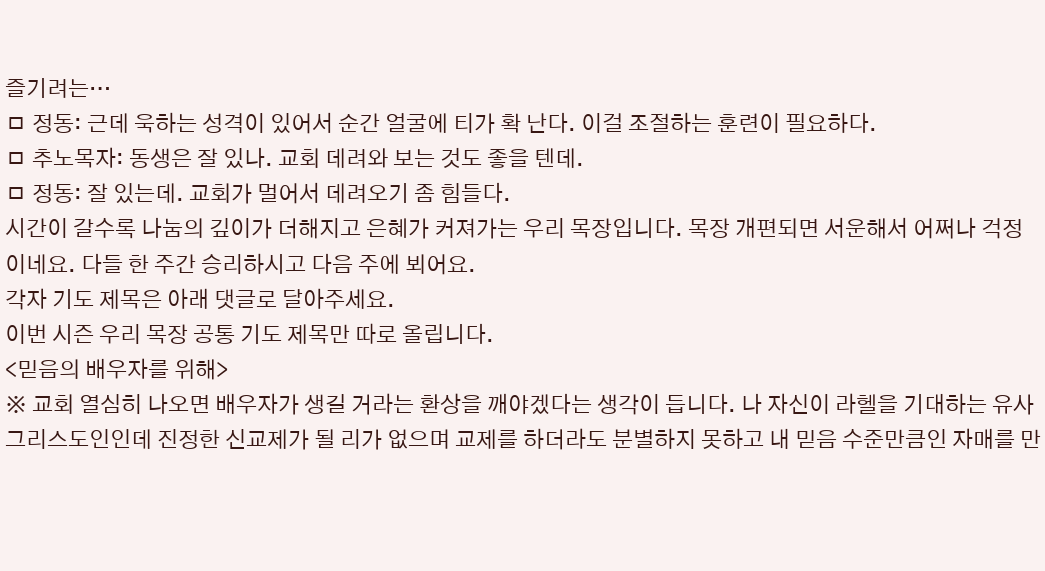즐기려는…
ㅁ 정동: 근데 욱하는 성격이 있어서 순간 얼굴에 티가 확 난다. 이걸 조절하는 훈련이 필요하다.
ㅁ 추노목자: 동생은 잘 있나. 교회 데려와 보는 것도 좋을 텐데.
ㅁ 정동: 잘 있는데. 교회가 멀어서 데려오기 좀 힘들다.
시간이 갈수록 나눔의 깊이가 더해지고 은혜가 커져가는 우리 목장입니다. 목장 개편되면 서운해서 어쩌나 걱정이네요. 다들 한 주간 승리하시고 다음 주에 뵈어요.
각자 기도 제목은 아래 댓글로 달아주세요.
이번 시즌 우리 목장 공통 기도 제목만 따로 올립니다.
<믿음의 배우자를 위해>
※ 교회 열심히 나오면 배우자가 생길 거라는 환상을 깨야겠다는 생각이 듭니다. 나 자신이 라헬을 기대하는 유사 그리스도인인데 진정한 신교제가 될 리가 없으며 교제를 하더라도 분별하지 못하고 내 믿음 수준만큼인 자매를 만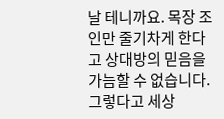날 테니까요. 목장 조인만 줄기차게 한다고 상대방의 믿음을 가늠할 수 없습니다. 그렇다고 세상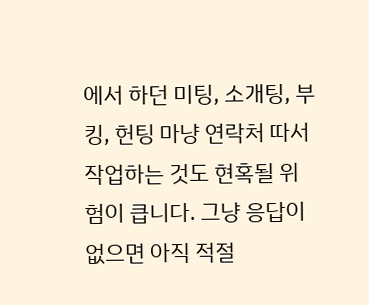에서 하던 미팅, 소개팅, 부킹, 헌팅 마냥 연락처 따서 작업하는 것도 현혹될 위험이 큽니다. 그냥 응답이 없으면 아직 적절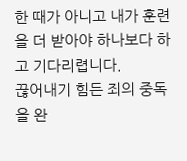한 때가 아니고 내가 훈련을 더 받아야 하나보다 하고 기다리렵니다.
끊어내기 힘든 죄의 중독을 완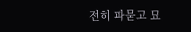전히 파묻고 묘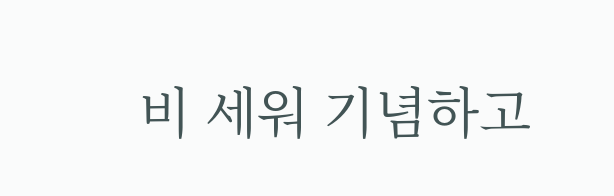비 세워 기념하고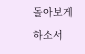돌아보게 하소서